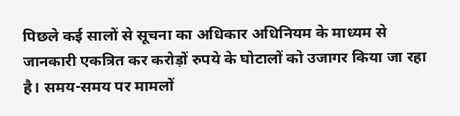पिछले कई सालों से सूचना का अधिकार अधिनियम के माध्यम से जानकारी एकत्रित कर करोड़ों रुपये के घोटालों को उजागर किया जा रहा है। समय-समय पर मामलों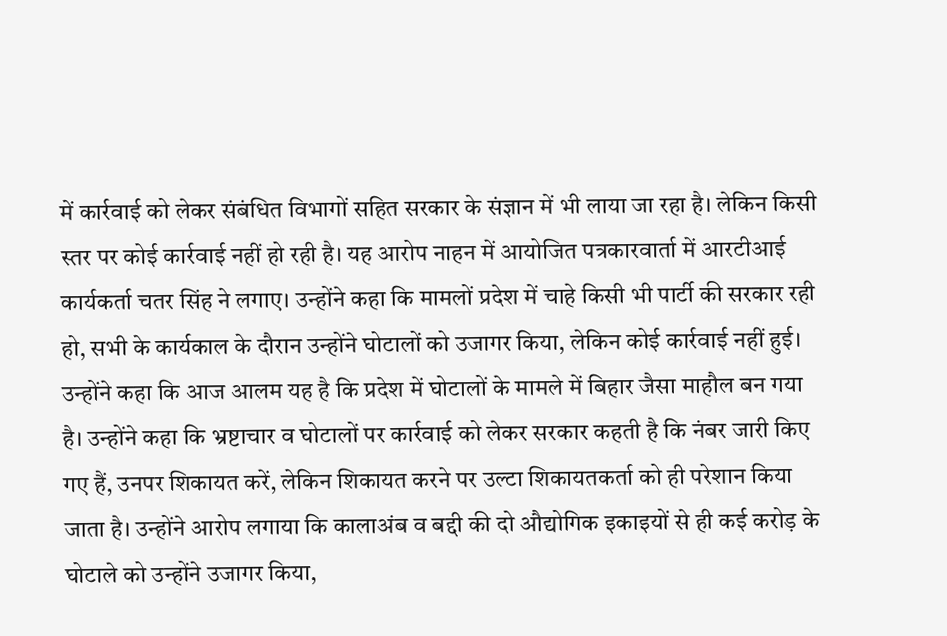में कार्रवाई को लेकर संबंधित विभागों सहित सरकार के संज्ञान में भी लाया जा रहा है। लेकिन किसी स्तर पर कोई कार्रवाई नहीं हो रही है। यह आरोप नाहन में आयोजित पत्रकारवार्ता में आरटीआई कार्यकर्ता चतर सिंह ने लगाए। उन्होंने कहा कि मामलों प्रदेश में चाहे किसी भी पार्टी की सरकार रही हो, सभी के कार्यकाल के दौरान उन्होंने घोटालों को उजागर किया, लेकिन कोई कार्रवाई नहीं हुई। उन्होंने कहा कि आज आलम यह है कि प्रदेश में घोटालों के मामले में बिहार जैसा माहौल बन गया है। उन्होंने कहा कि भ्रष्टाचार व घोटालों पर कार्रवाई को लेकर सरकार कहती है कि नंबर जारी किए गए हैं, उनपर शिकायत करें, लेकिन शिकायत करने पर उल्टा शिकायतकर्ता को ही परेशान किया जाता है। उन्होंने आरोप लगाया कि कालाअंब व बद्दी की दो औद्योगिक इकाइयों से ही कई करोड़ के घोटाले को उन्होंने उजागर किया,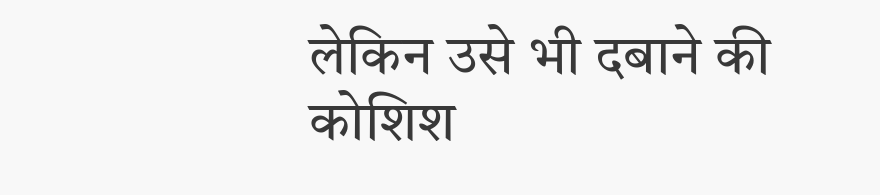लेकिन उसे भी दबाने की कोशिश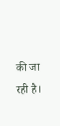की जा रही है।